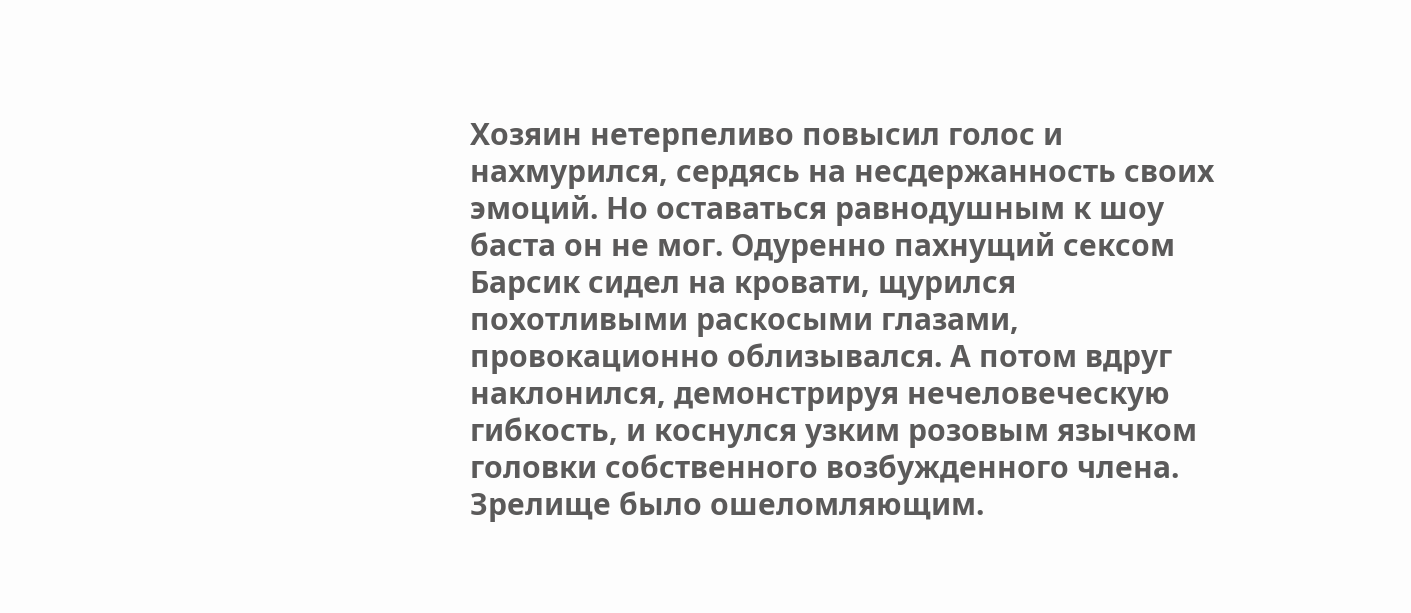Хозяин нетерпеливо повысил голос и нахмурился, сердясь на несдержанность своих эмоций. Но оставаться равнодушным к шоу баста он не мог. Одуренно пахнущий сексом Барсик сидел на кровати, щурился похотливыми раскосыми глазами, провокационно облизывался. А потом вдруг наклонился, демонстрируя нечеловеческую гибкость, и коснулся узким розовым язычком головки собственного возбужденного члена. Зрелище было ошеломляющим.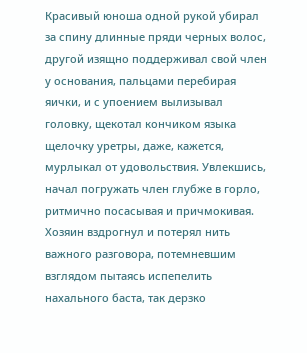Красивый юноша одной рукой убирал за спину длинные пряди черных волос, другой изящно поддерживал свой член у основания, пальцами перебирая яички, и с упоением вылизывал головку, щекотал кончиком языка щелочку уретры, даже, кажется, мурлыкал от удовольствия. Увлекшись, начал погружать член глубже в горло, ритмично посасывая и причмокивая. Хозяин вздрогнул и потерял нить важного разговора, потемневшим взглядом пытаясь испепелить нахального баста, так дерзко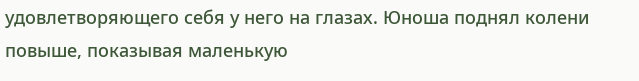удовлетворяющего себя у него на глазах. Юноша поднял колени повыше, показывая маленькую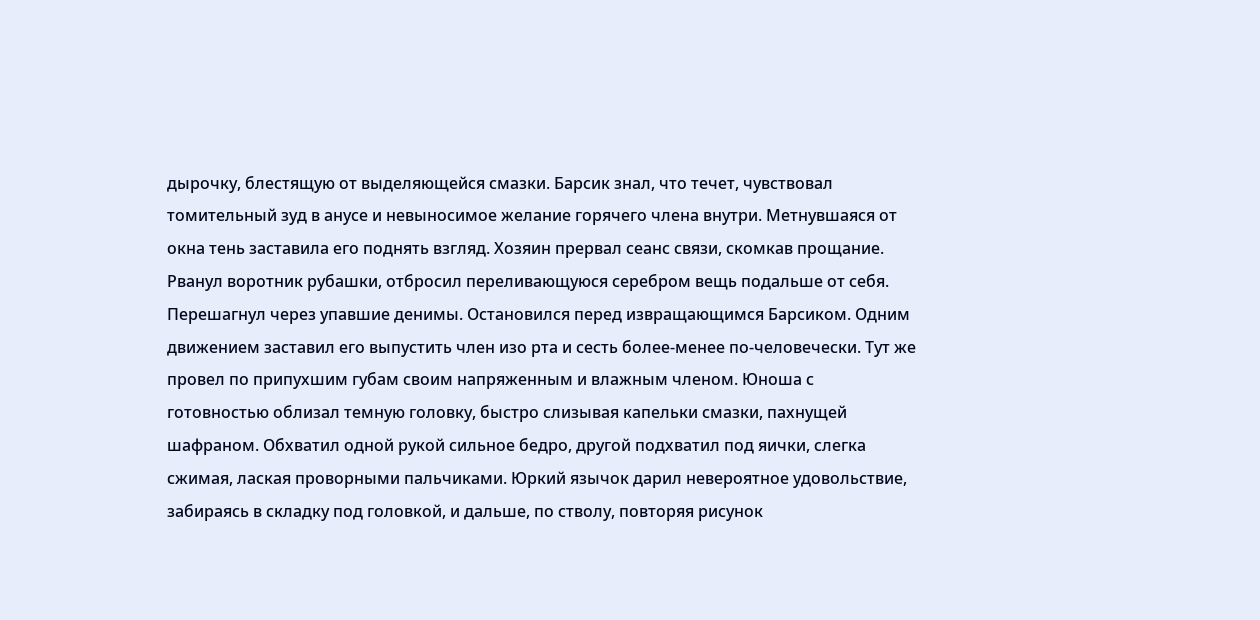дырочку, блестящую от выделяющейся смазки. Барсик знал, что течет, чувствовал томительный зуд в анусе и невыносимое желание горячего члена внутри. Метнувшаяся от окна тень заставила его поднять взгляд. Хозяин прервал сеанс связи, скомкав прощание. Рванул воротник рубашки, отбросил переливающуюся серебром вещь подальше от себя. Перешагнул через упавшие денимы. Остановился перед извращающимся Барсиком. Одним движением заставил его выпустить член изо рта и сесть более-менее по-человечески. Тут же провел по припухшим губам своим напряженным и влажным членом. Юноша с готовностью облизал темную головку, быстро слизывая капельки смазки, пахнущей шафраном. Обхватил одной рукой сильное бедро, другой подхватил под яички, слегка сжимая, лаская проворными пальчиками. Юркий язычок дарил невероятное удовольствие, забираясь в складку под головкой, и дальше, по стволу, повторяя рисунок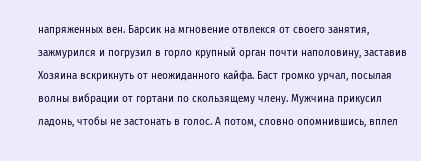напряженных вен. Барсик на мгновение отвлекся от своего занятия, зажмурился и погрузил в горло крупный орган почти наполовину, заставив Хозяина вскрикнуть от неожиданного кайфа. Баст громко урчал, посылая волны вибрации от гортани по скользящему члену. Мужчина прикусил ладонь, чтобы не застонать в голос. А потом, словно опомнившись, вплел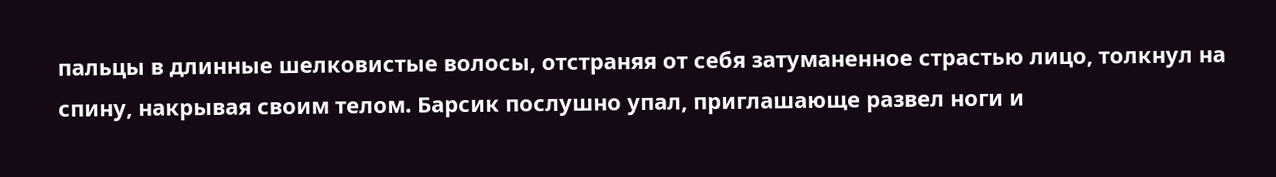пальцы в длинные шелковистые волосы, отстраняя от себя затуманенное страстью лицо, толкнул на спину, накрывая своим телом. Барсик послушно упал, приглашающе развел ноги и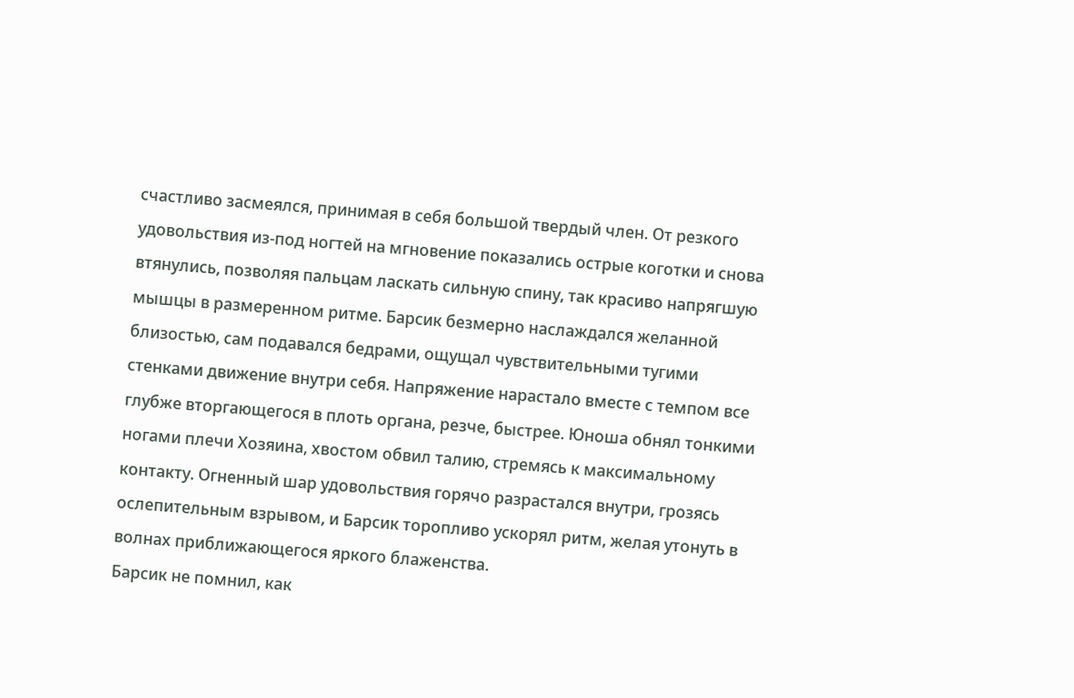счастливо засмеялся, принимая в себя большой твердый член. От резкого удовольствия из-под ногтей на мгновение показались острые коготки и снова втянулись, позволяя пальцам ласкать сильную спину, так красиво напрягшую мышцы в размеренном ритме. Барсик безмерно наслаждался желанной близостью, сам подавался бедрами, ощущал чувствительными тугими стенками движение внутри себя. Напряжение нарастало вместе с темпом все глубже вторгающегося в плоть органа, резче, быстрее. Юноша обнял тонкими ногами плечи Хозяина, хвостом обвил талию, стремясь к максимальному контакту. Огненный шар удовольствия горячо разрастался внутри, грозясь ослепительным взрывом, и Барсик торопливо ускорял ритм, желая утонуть в волнах приближающегося яркого блаженства.
Барсик не помнил, как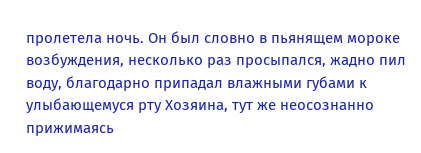пролетела ночь. Он был словно в пьянящем мороке возбуждения, несколько раз просыпался, жадно пил воду, благодарно припадал влажными губами к улыбающемуся рту Хозяина, тут же неосознанно прижимаясь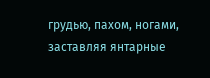грудью, пахом, ногами, заставляя янтарные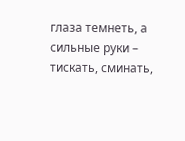глаза темнеть, а сильные руки – тискать, сминать,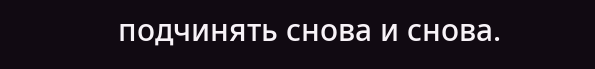подчинять снова и снова.